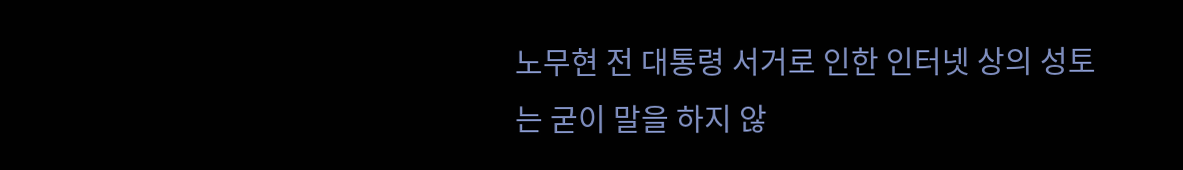노무현 전 대통령 서거로 인한 인터넷 상의 성토는 굳이 말을 하지 않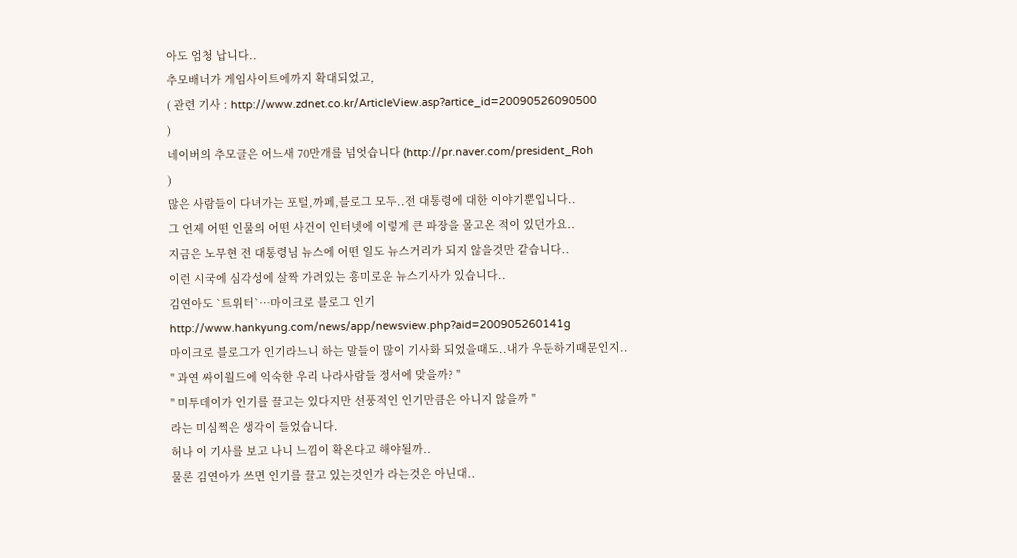아도 엄청 납니다..
추모배너가 게임사이트에까지 확대되었고,
( 관련 기사 : http://www.zdnet.co.kr/ArticleView.asp?artice_id=20090526090500
)
네이버의 추모글은 어느새 70만개를 넘엇습니다 (http://pr.naver.com/president_Roh
)
많은 사람들이 다녀가는 포털,까페,블로그 모두..전 대통령에 대한 이야기뿐입니다..
그 언제 어떤 인물의 어떤 사건이 인터넷에 이렇게 큰 파장을 몰고온 적이 있던가요..
지금은 노무현 전 대통령님 뉴스에 어떤 일도 뉴스거리가 되지 않을것만 같습니다..
이런 시국에 심각성에 살짝 가려있는 흥미로운 뉴스기사가 있습니다..
김연아도 `트위터`…마이크로 블로그 인기
http://www.hankyung.com/news/app/newsview.php?aid=200905260141g
마이크로 블로그가 인기라느니 하는 말들이 많이 기사화 되었을때도..내가 우둔하기때문인지..
" 과연 싸이월드에 익숙한 우리 나라사람들 정서에 맞을까? "
" 미투데이가 인기를 끌고는 있다지만 선풍적인 인기만큼은 아니지 않을까 "
라는 미심쩍은 생각이 들었습니다.
허나 이 기사를 보고 나니 느낌이 확온다고 해야될까..
물론 김연아가 쓰면 인기를 끌고 있는것인가 라는것은 아닌대..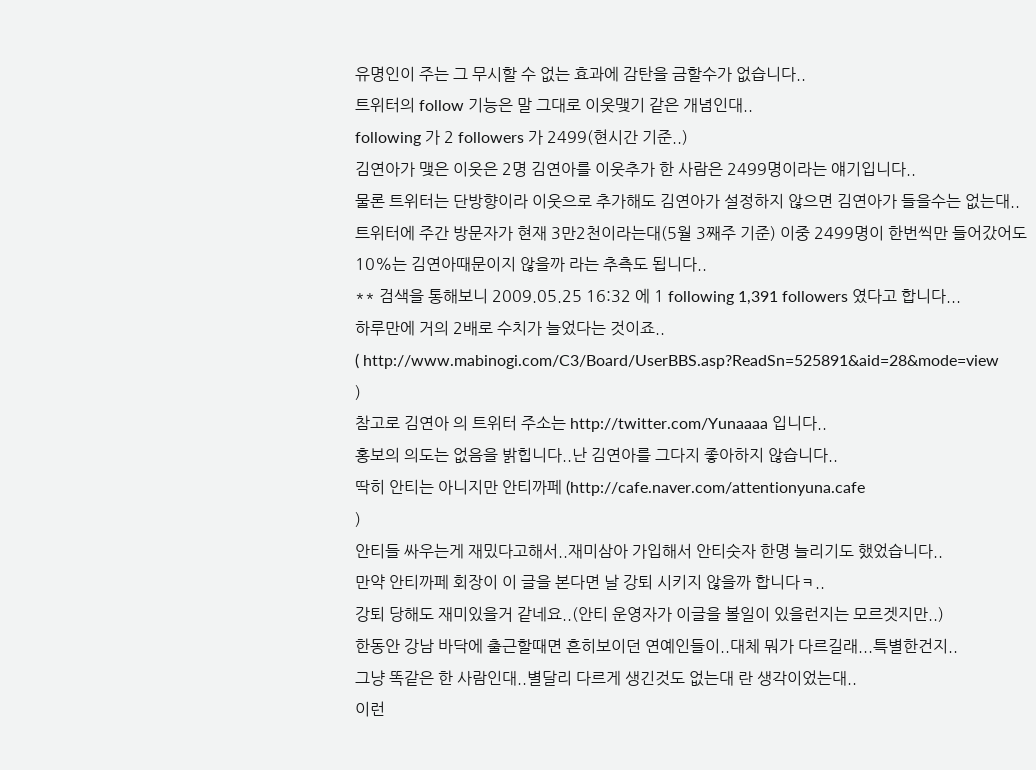유명인이 주는 그 무시할 수 없는 효과에 감탄을 금할수가 없습니다..
트위터의 follow 기능은 말 그대로 이웃맺기 같은 개념인대..
following 가 2 followers 가 2499(현시간 기준..)
김연아가 맺은 이웃은 2명 김연아를 이웃추가 한 사람은 2499명이라는 얘기입니다..
물론 트위터는 단방향이라 이웃으로 추가해도 김연아가 설정하지 않으면 김연아가 들을수는 없는대..
트위터에 주간 방문자가 현재 3만2천이라는대(5월 3째주 기준) 이중 2499명이 한번씩만 들어갔어도
10%는 김연아때문이지 않을까 라는 추측도 됩니다..
** 검색을 통해보니 2009.05.25 16:32 에 1 following 1,391 followers 였다고 합니다...
하루만에 거의 2배로 수치가 늘었다는 것이죠..
( http://www.mabinogi.com/C3/Board/UserBBS.asp?ReadSn=525891&aid=28&mode=view
)
참고로 김연아 의 트위터 주소는 http://twitter.com/Yunaaaa 입니다..
홍보의 의도는 없음을 밝힙니다..난 김연아를 그다지 좋아하지 않습니다..
딱히 안티는 아니지만 안티까페 (http://cafe.naver.com/attentionyuna.cafe
)
안티들 싸우는게 재밌다고해서..재미삼아 가입해서 안티숫자 한명 늘리기도 했었습니다..
만약 안티까페 회장이 이 글을 본다면 날 강퇴 시키지 않을까 합니다ㅋ..
강퇴 당해도 재미있을거 같네요..(안티 운영자가 이글을 볼일이 있을런지는 모르겟지만..)
한동안 강남 바닥에 출근할때면 흔히보이던 연예인들이..대체 뭐가 다르길래...특별한건지..
그냥 똑같은 한 사람인대..별달리 다르게 생긴것도 없는대 란 생각이었는대..
이런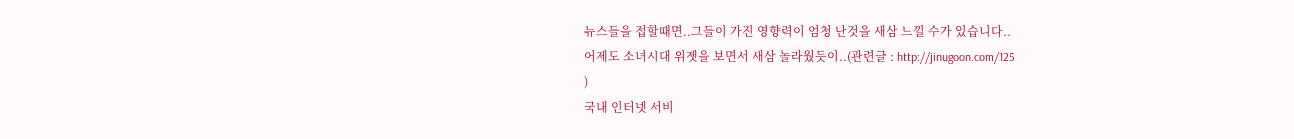뉴스들을 접할때면..그들이 가진 영향력이 엄청 난것을 새삼 느낄 수가 있습니다..
어제도 소녀시대 위젯을 보면서 새삼 놀라웠듯이..(관련글 : http://jinugoon.com/125
)
국내 인터넷 서비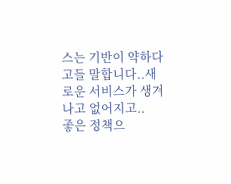스는 기반이 약하다고들 말합니다..새로운 서비스가 생겨나고 없어지고..
좋은 정책으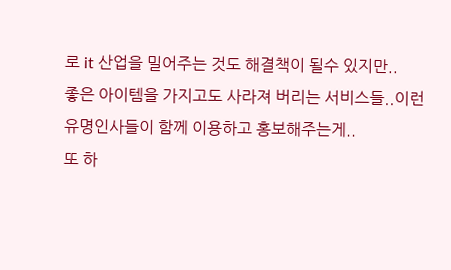로 it 산업을 밀어주는 것도 해결책이 될수 있지만..
좋은 아이템을 가지고도 사라져 버리는 서비스들..이런 유명인사들이 함께 이용하고 홍보해주는게..
또 하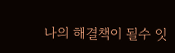나의 해결책이 될수 잇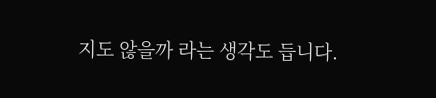지도 않을까 라는 생각도 듭니다.